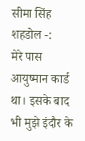सीमा सिंह शहडोल -:
मेरे पास आयुष्मान कार्ड था। इसके बाद भी मुझे इंदौर के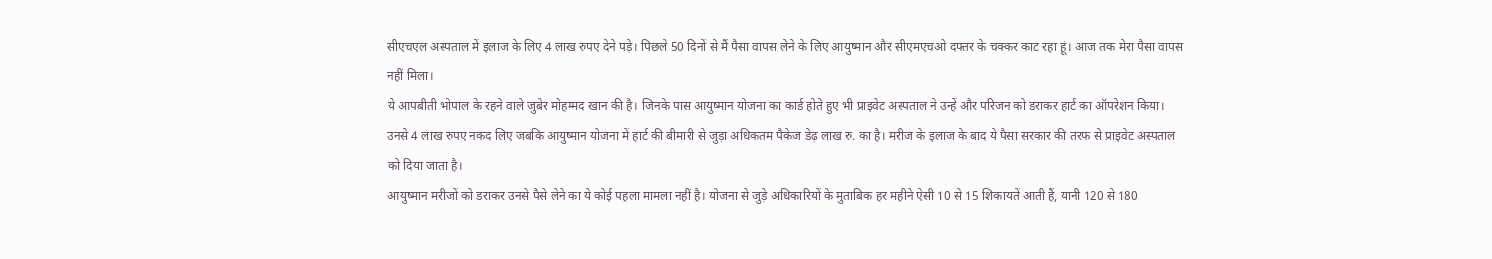सीएचएल अस्पताल में इलाज के लिए 4 लाख रुपए देने पड़े। पिछले 50 दिनों से मैं पैसा वापस लेने के लिए आयुष्मान और सीएमएचओ दफ्तर के चक्कर काट रहा हूं। आज तक मेरा पैसा वापस नहीं मिला।
ये आपबीती भोपाल के रहने वाले जुबेर मोहम्मद खान की है। जिनके पास आयुष्मान योजना का कार्ड होते हुए भी प्राइवेट अस्पताल ने उन्हें और परिजन को डराकर हार्ट का ऑपरेशन किया। उनसे 4 लाख रुपए नकद लिए जबकि आयुष्मान योजना में हार्ट की बीमारी से जुड़ा अधिकतम पैकेज डेढ़ लाख रु. का है। मरीज के इलाज के बाद ये पैसा सरकार की तरफ से प्राइवेट अस्पताल को दिया जाता है।
आयुष्मान मरीजों को डराकर उनसे पैसे लेने का ये कोई पहला मामला नहीं है। योजना से जुड़े अधिकारियों के मुताबिक हर महीने ऐसी 10 से 15 शिकायतें आती हैं, यानी 120 से 180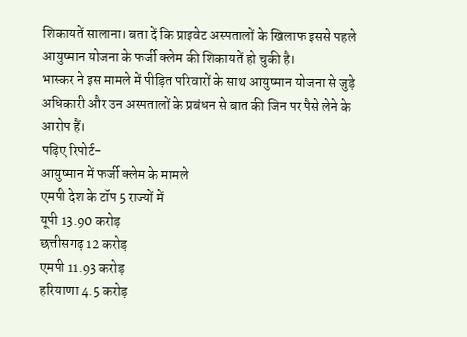शिकायतें सालाना। बता दें कि प्राइवेट अस्पतालों के खिलाफ इससे पहले आयुष्मान योजना के फर्जी क्लेम की शिकायतें हो चुकी है।
भास्कर ने इस मामले में पीड़ित परिवारों के साथ आयुष्मान योजना से जुड़े अधिकारी और उन अस्पतालों के प्रबंधन से बात की जिन पर पैसे लेने के आरोप हैं।
पढ़िए रिपोर्ट-
आयुष्मान में फर्जी क्लेम के मामले
एमपी देश के टॉप 5 राज्यों में
यूपी 13.90 करोड़
छत्तीसगढ़ 12 करोड़
एमपी 11.93 करोड़
हरियाणा 4.5 करोड़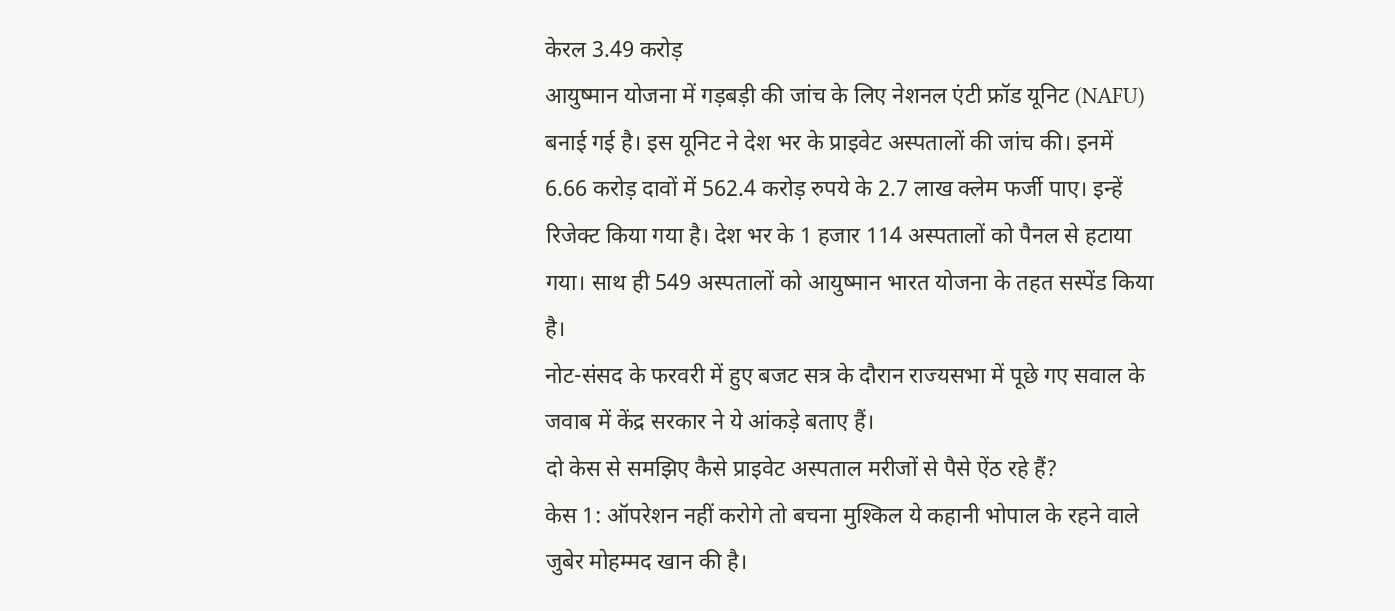केरल 3.49 करोड़
आयुष्मान योजना में गड़बड़ी की जांच के लिए नेशनल एंटी फ्रॉड यूनिट (NAFU) बनाई गई है। इस यूनिट ने देश भर के प्राइवेट अस्पतालों की जांच की। इनमें 6.66 करोड़ दावों में 562.4 करोड़ रुपये के 2.7 लाख क्लेम फर्जी पाए। इन्हें रिजेक्ट किया गया है। देश भर के 1 हजार 114 अस्पतालों को पैनल से हटाया गया। साथ ही 549 अस्पतालों को आयुष्मान भारत योजना के तहत सस्पेंड किया है।
नोट-संसद के फरवरी में हुए बजट सत्र के दौरान राज्यसभा में पूछे गए सवाल के जवाब में केंद्र सरकार ने ये आंकड़े बताए हैं।
दो केस से समझिए कैसे प्राइवेट अस्पताल मरीजों से पैसे ऐंठ रहे हैं?
केस 1: ऑपरेशन नहीं करोगे तो बचना मुश्किल ये कहानी भोपाल के रहने वाले जुबेर मोहम्मद खान की है।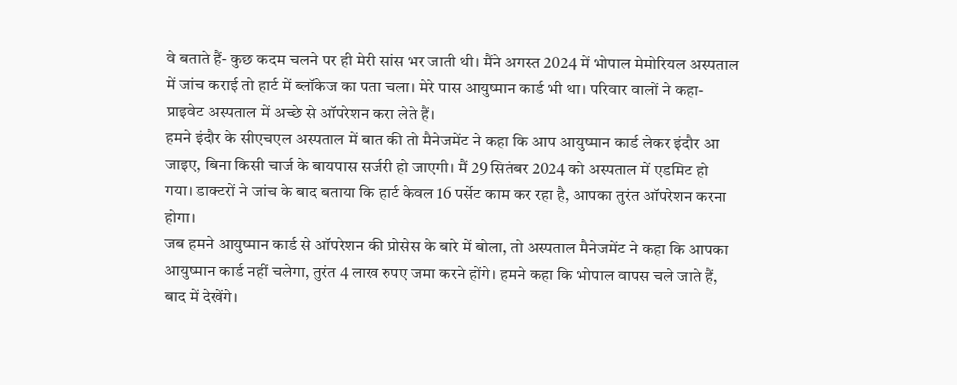वे बताते हैं- कुछ कदम चलने पर ही मेरी सांस भर जाती थी। मैंने अगस्त 2024 में भोपाल मेमोरियल अस्पताल में जांच कराई तो हार्ट में ब्लॉकेज का पता चला। मेरे पास आयुष्मान कार्ड भी था। परिवार वालों ने कहा- प्राइवेट अस्पताल में अच्छे से ऑपरेशन करा लेते हैं।
हमने इंदौर के सीएचएल अस्पताल में बात की तो मैनेजमेंट ने कहा कि आप आयुष्मान कार्ड लेकर इंदौर आ जाइए, बिना किसी चार्ज के बायपास सर्जरी हो जाएगी। मैं 29 सितंबर 2024 को अस्पताल में एडमिट हो गया। डाक्टरों ने जांच के बाद बताया कि हार्ट केवल 16 पर्सेट काम कर रहा है, आपका तुरंत ऑपरेशन करना होगा।
जब हमने आयुष्मान कार्ड से ऑपरेशन की प्रोसेस के बारे में बोला, तो अस्पताल मैनेजमेंट ने कहा कि आपका आयुष्मान कार्ड नहीं चलेगा, तुरंत 4 लाख रुपए जमा करने होंगे। हमने कहा कि भोपाल वापस चले जाते हैं, बाद में देखेंगे।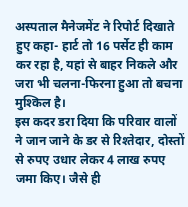अस्पताल मैनेजमेंट ने रिपोर्ट दिखाते हुए कहा- हार्ट तो 16 पर्सेट ही काम कर रहा है, यहां से बाहर निकले और जरा भी चलना-फिरना हुआ तो बचना मुश्किल है।
इस कदर डरा दिया कि परिवार वालों ने जान जाने के डर से रिश्तेदार, दोस्तों से रुपए उधार लेकर 4 लाख रुपए जमा किए। जैसे ही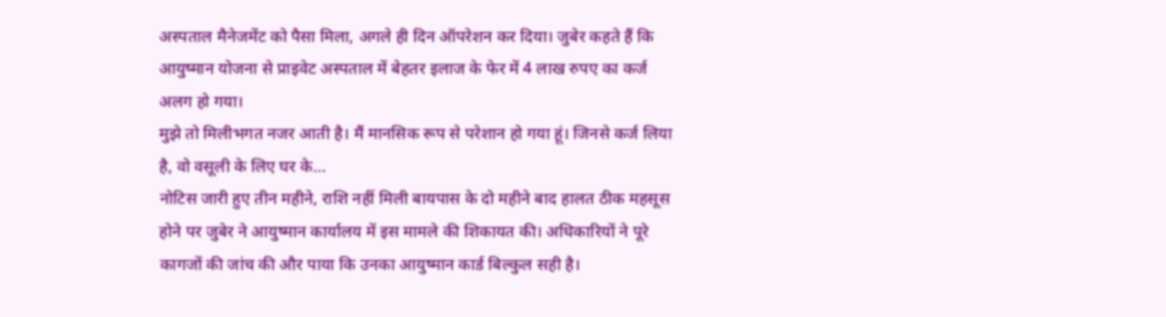अस्पताल मैनेजमेंट को पैसा मिला, अगले ही दिन ऑपरेशन कर दिया। जुबेर कहते हैं कि आयुष्मान योजना से प्राइवेट अस्पताल में बेहतर इलाज के फेर में 4 लाख रुपए का कर्ज अलग हो गया।
मुझे तो मिलीभगत नजर आती है। मैं मानसिक रूप से परेशान हो गया हूं। जिनसे कर्ज लिया है, वो वसूली के लिए घर के…
नोटिस जारी हुए तीन महीने, राशि नहीं मिली बायपास के दो महीने बाद हालत ठीक महसूस होने पर जुबेर ने आयुष्मान कार्यालय में इस मामले की शिकायत की। अधिकारियों ने पूरे कागजों की जांच की और पाया कि उनका आयुष्मान कार्ड बिल्कुल सही है।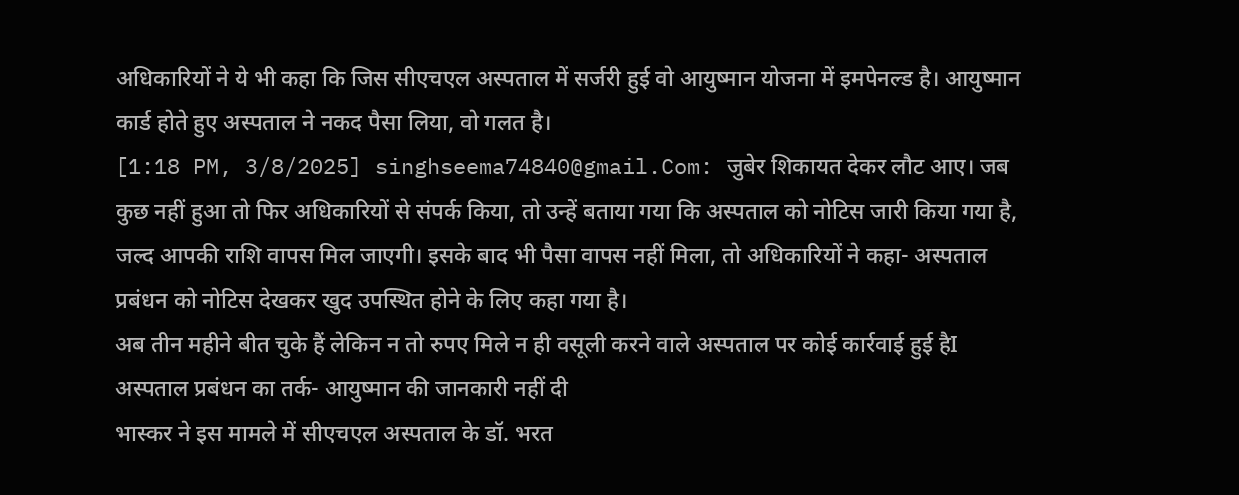अधिकारियों ने ये भी कहा कि जिस सीएचएल अस्पताल में सर्जरी हुई वो आयुष्मान योजना में इमपेनल्ड है। आयुष्मान कार्ड होते हुए अस्पताल ने नकद पैसा लिया, वो गलत है।
[1:18 PM, 3/8/2025] singhseema74840@gmail.Com: जुबेर शिकायत देकर लौट आए। जब कुछ नहीं हुआ तो फिर अधिकारियों से संपर्क किया, तो उन्हें बताया गया कि अस्पताल को नोटिस जारी किया गया है, जल्द आपकी राशि वापस मिल जाएगी। इसके बाद भी पैसा वापस नहीं मिला, तो अधिकारियों ने कहा- अस्पताल प्रबंधन को नोटिस देखकर खुद उपस्थित होने के लिए कहा गया है।
अब तीन महीने बीत चुके हैं लेकिन न तो रुपए मिले न ही वसूली करने वाले अस्पताल पर कोई कार्रवाई हुई हैI
अस्पताल प्रबंधन का तर्क- आयुष्मान की जानकारी नहीं दी
भास्कर ने इस मामले में सीएचएल अस्पताल के डॉ. भरत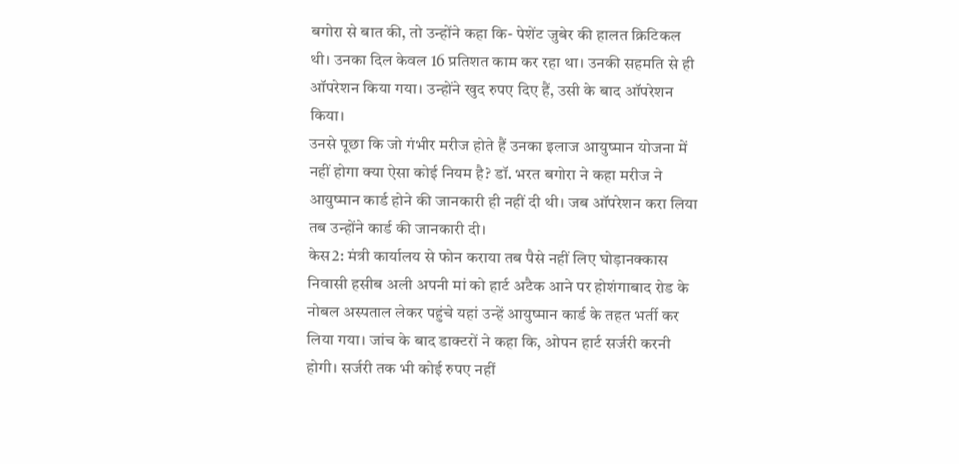बगोरा से बात की, तो उन्होंने कहा कि- पेशेंट जुबेर की हालत क्रिटिकल थी। उनका दिल केवल 16 प्रतिशत काम कर रहा था। उनकी सहमति से ही ऑपरेशन किया गया। उन्होंने खुद रुपए दिए हैं, उसी के बाद ऑपरेशन किया।
उनसे पूछा कि जो गंभीर मरीज होते हैं उनका इलाज आयुष्मान योजना में नहीं होगा क्या ऐसा कोई नियम है? डॉ. भरत बगोरा ने कहा मरीज ने आयुष्मान कार्ड होने की जानकारी ही नहीं दी थी। जब ऑपरेशन करा लिया तब उन्होंने कार्ड की जानकारी दी।
केस2: मंत्री कार्यालय से फोन कराया तब पैसे नहीं लिए घोड़ानक्कास निवासी हसीब अली अपनी मां को हार्ट अटैक आने पर होशंगाबाद रोड के नोबल अस्पताल लेकर पहुंचे यहां उन्हें आयुष्मान कार्ड के तहत भर्ती कर लिया गया। जांच के बाद डाक्टरों ने कहा कि, ओपन हार्ट सर्जरी करनी होगी। सर्जरी तक भी कोई रुपए नहीं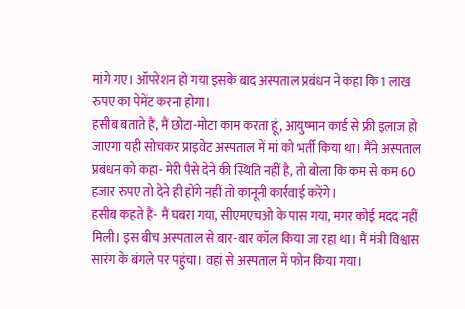मांगे गए। ऑपरेशन हो गया इसके बाद अस्पताल प्रबंधन ने कहा कि 1 लाख रुपए का पेमेंट करना होगा।
हसीब बताते हैं, मैं छोटा-मोटा काम करता हूं, आयुष्मान कार्ड से फ्री इलाज हो जाएगा यही सोचकर प्राइवेट अस्पताल में मां को भर्ती किया था। मैंने अस्पताल प्रबंधन को कहा- मेरी पैसे देने की स्थिति नहीं है, तो बोला कि कम से कम 60 हजार रुपए तो देने ही होंगे नहीं तो कानूनी कार्रवाई करेंगे।
हसीब कहते हैं- मैं घबरा गया, सीएमएचओ के पास गया, मगर कोई मदद नहीं मिली। इस बीच अस्पताल से बार-बार कॉल किया जा रहा था। मैं मंत्री विश्वास सारंग के बंगले पर पहुंचा। वहां से अस्पताल में फोन किया गया।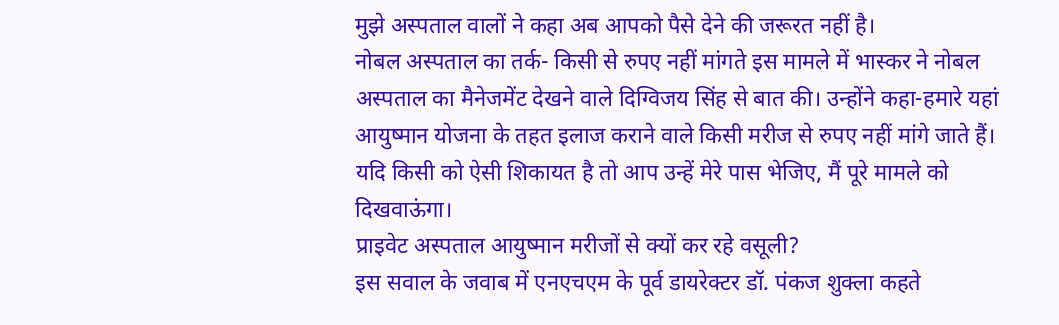मुझे अस्पताल वालों ने कहा अब आपको पैसे देने की जरूरत नहीं है।
नोबल अस्पताल का तर्क- किसी से रुपए नहीं मांगते इस मामले में भास्कर ने नोबल अस्पताल का मैनेजमेंट देखने वाले दिग्विजय सिंह से बात की। उन्होंने कहा-हमारे यहां आयुष्मान योजना के तहत इलाज कराने वाले किसी मरीज से रुपए नहीं मांगे जाते हैं। यदि किसी को ऐसी शिकायत है तो आप उन्हें मेरे पास भेजिए, मैं पूरे मामले को दिखवाऊंगा।
प्राइवेट अस्पताल आयुष्मान मरीजों से क्यों कर रहे वसूली?
इस सवाल के जवाब में एनएचएम के पूर्व डायरेक्टर डॉ. पंकज शुक्ला कहते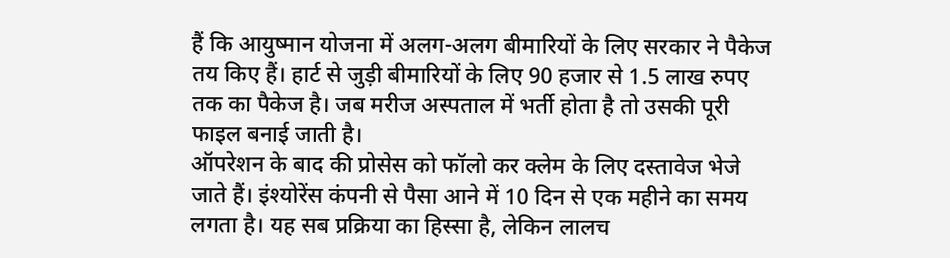हैं कि आयुष्मान योजना में अलग-अलग बीमारियों के लिए सरकार ने पैकेज तय किए हैं। हार्ट से जुड़ी बीमारियों के लिए 90 हजार से 1.5 लाख रुपए तक का पैकेज है। जब मरीज अस्पताल में भर्ती होता है तो उसकी पूरी फाइल बनाई जाती है।
ऑपरेशन के बाद की प्रोसेस को फॉलो कर क्लेम के लिए दस्तावेज भेजे जाते हैं। इंश्योरेंस कंपनी से पैसा आने में 10 दिन से एक महीने का समय लगता है। यह सब प्रक्रिया का हिस्सा है, लेकिन लालच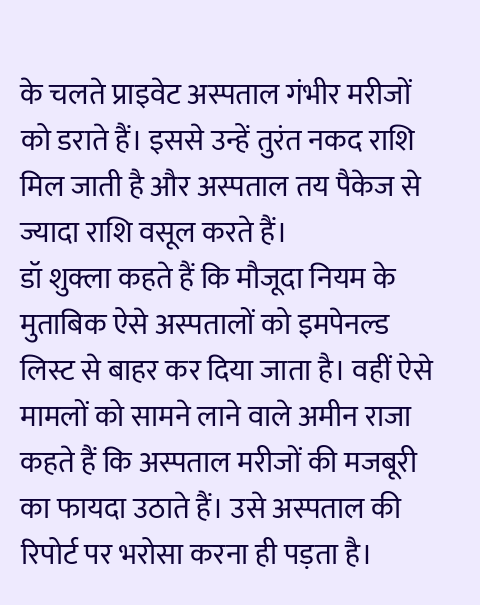के चलते प्राइवेट अस्पताल गंभीर मरीजों को डराते हैं। इससे उन्हें तुरंत नकद राशि मिल जाती है और अस्पताल तय पैकेज से ज्यादा राशि वसूल करते हैं।
डॉ शुक्ला कहते हैं कि मौजूदा नियम के मुताबिक ऐसे अस्पतालों को इमपेनल्ड लिस्ट से बाहर कर दिया जाता है। वहीं ऐसे मामलों को सामने लाने वाले अमीन राजा कहते हैं कि अस्पताल मरीजों की मजबूरी का फायदा उठाते हैं। उसे अस्पताल की रिपोर्ट पर भरोसा करना ही पड़ता है।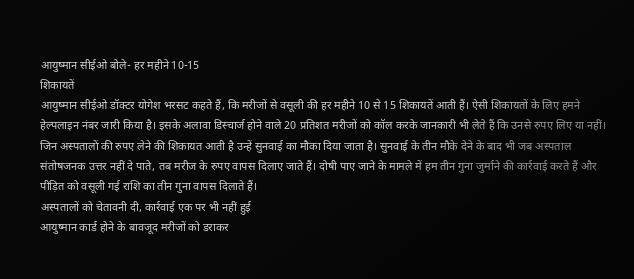आयुष्मान सीईओ बोले- हर महीने 10-15
शिकायतें
आयुष्मान सीईओ डॉक्टर योगेश भरसट कहते हैं, कि मरीजों से वसूली की हर महीने 10 से 15 शिकायतें आती हैं। ऐसी शिकायतों के लिए हमने हेल्पलाइन नंबर जारी किया है। इसके अलावा डिस्चार्ज होने वाले 20 प्रतिशत मरीजों को कॉल करके जानकारी भी लेते हैं कि उनसे रुपए लिए या नहीं।
जिन अस्पतालों की रुपए लेने की शिकायत आती है उन्हें सुनवाई का मौका दिया जाता है। सुनवाई के तीन मौके देने के बाद भी जब अस्पताल संतोषजनक उत्तर नहीं दे पाते, तब मरीज के रुपए वापस दिलाए जाते हैं। दोषी पाए जाने के मामले में हम तीन गुना जुर्माने की कार्रवाई करते हैं और पीड़ित को वसूली गई राशि का तीन गुना वापस दिलाते हैं।
अस्पतालों को चेतावनी दी, कार्रवाई एक पर भी नहीं हुई
आयुष्मान कार्ड होने के बावजूद मरीजों को डराकर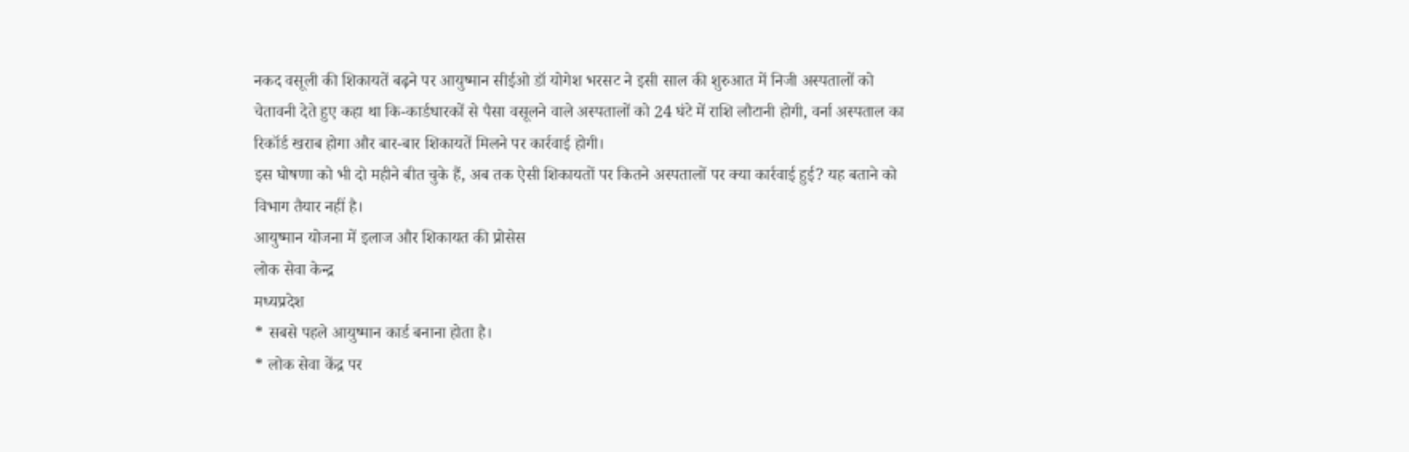नकद वसूली की शिकायतें बढ़ने पर आयुष्मान सीईओ डॉ योगेश भरसट ने इसी साल की शुरुआत में निजी अस्पतालों को चेतावनी देते हुए कहा था कि-कार्डधारकों से पैसा वसूलने वाले अस्पतालों को 24 घंटे में राशि लौटानी होगी, वर्ना अस्पताल का रिकॉर्ड खराब होगा और बार-बार शिकायतें मिलने पर कार्रवाई होगी।
इस घोषणा को भी दो महीने बीत चुके हैं, अब तक ऐसी शिकायतों पर कितने अस्पतालों पर क्या कार्रवाई हुई? यह बताने को विभाग तैयार नहीं है।
आयुष्मान योजना में इलाज और शिकायत की प्रोसेस
लोक सेवा केन्द्र
मध्यप्रदेश
* सबसे पहले आयुष्मान कार्ड बनाना होता है।
* लोक सेवा केंद्र पर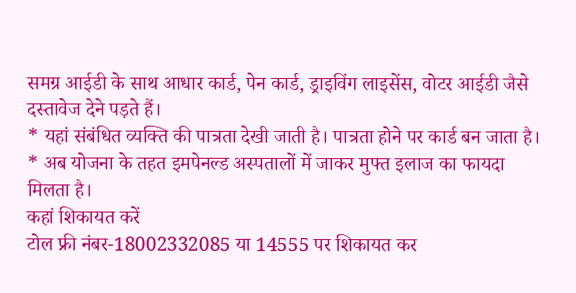समग्र आईडी के साथ आधार कार्ड, पेन कार्ड, ड्राइविंग लाइसेंस, वोटर आईडी जैसे दस्तावेज देने पड़ते हैं।
* यहां संबंधित व्यक्ति की पात्रता देखी जाती है। पात्रता होने पर कार्ड बन जाता है।
* अब योजना के तहत इमपेनल्ड अस्पतालों में जाकर मुफ्त इलाज का फायदा मिलता है।
कहां शिकायत करें
टोल फ्री नंबर-18002332085 या 14555 पर शिकायत कर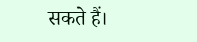सकते हैं।